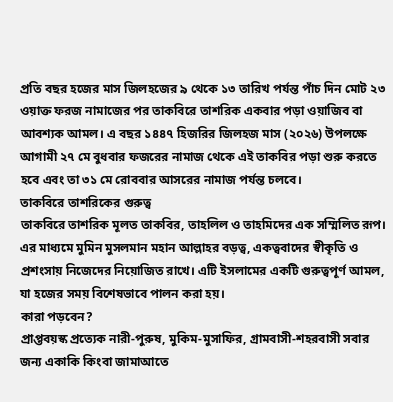প্রতি বছর হজের মাস জিলহজের ৯ থেকে ১৩ তারিখ পর্যন্ত পাঁচ দিন মোট ২৩ ওয়াক্ত ফরজ নামাজের পর তাকবিরে তাশরিক একবার পড়া ওয়াজিব বা আবশ্যক আমল। এ বছর ১৪৪৭ হিজরির জিলহজ মাস (২০২৬) উপলক্ষে আগামী ২৭ মে বুধবার ফজরের নামাজ থেকে এই তাকবির পড়া শুরু করতে হবে এবং তা ৩১ মে রোববার আসরের নামাজ পর্যন্ত চলবে।
তাকবিরে তাশরিকের গুরুত্ব
তাকবিরে তাশরিক মূলত তাকবির, তাহলিল ও তাহমিদের এক সম্মিলিত রূপ। এর মাধ্যমে মুমিন মুসলমান মহান আল্লাহর বড়ত্ব, একত্ববাদের স্বীকৃতি ও প্রশংসায় নিজেদের নিয়োজিত রাখে। এটি ইসলামের একটি গুরুত্বপূর্ণ আমল, যা হজের সময় বিশেষভাবে পালন করা হয়।
কারা পড়বেন?
প্রাপ্তবয়স্ক প্রত্যেক নারী-পুরুষ, মুকিম-মুসাফির, গ্রামবাসী-শহরবাসী সবার জন্য একাকি কিংবা জামাআতে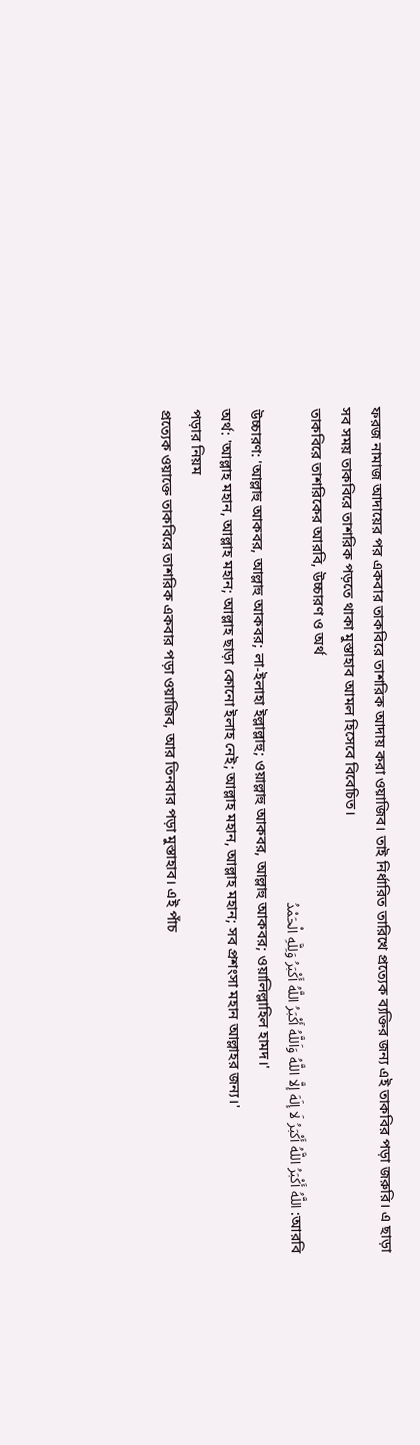ফরজ নামাজ আদায়ের পর একবার তাকবিরে তাশরিক আদায় করা ওয়াজিব। তাই নির্ধারিত তারিখে প্রত্যেক ব্যক্তির জন্য এই তাকবির পড়া জরুরি। এ ছাড়া সব সময় তাকবিরে তাশরিক পড়তে থাকা মুস্তাহাব আমল হিসেবে বিবেচিত।
তাকবিরে তাশরিকের আরবি, উচ্চারণ ও অর্থ
আরবি: اللَّهُ أَكْبَرُ اللَّهُ أَكْبَرُ لَا إلَهَ إلَّا اللَّهُ وَاَللَّهُ أَكْبَرُ اللَّهُ أَكْبَرُ وَلِلَّهِ الْحَمْدُ
উচ্চারণ: 'আল্লাহু আকবর, আল্লাহু আকবর; লা-ইলাহা ইল্লাল্লাহু; ওয়াল্লাহু আকবর, আল্লাহু আকবর; ওয়ালিল্লাহিল হামদ।'
অর্থ: 'আল্লাহ মহান, আল্লাহ মহান; আল্লাহ ছাড়া কোনো ইলাহ নেই; আল্লাহ মহান, আল্লাহ মহান; সব প্রশংসা মহান আল্লাহর জন্য।'
পড়ার নিয়ম
প্রত্যেক ওয়াক্তে তাকবিরে তাশরিক একবার পড়া ওয়াজিব, আর তিনবার পড়া মুস্তাহাব। এই পাঁচ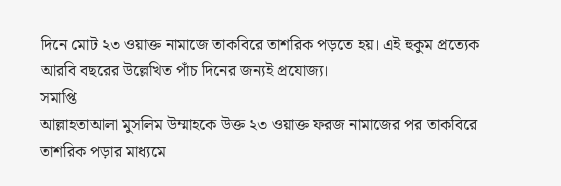দিনে মোট ২৩ ওয়াক্ত নামাজে তাকবিরে তাশরিক পড়তে হয়। এই হুকুম প্রত্যেক আরবি বছরের উল্লেখিত পাঁচ দিনের জন্যই প্রযোজ্য।
সমাপ্তি
আল্লাহতাআলা মুসলিম উম্মাহকে উক্ত ২৩ ওয়াক্ত ফরজ নামাজের পর তাকবিরে তাশরিক পড়ার মাধ্যমে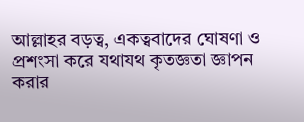আল্লাহর বড়ত্ব, একত্ববাদের ঘোষণা ও প্রশংসা করে যথাযথ কৃতজ্ঞতা জ্ঞাপন করার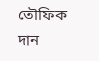তৌফিক দান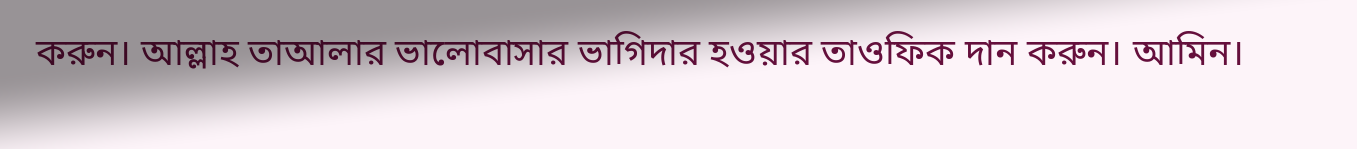করুন। আল্লাহ তাআলার ভালোবাসার ভাগিদার হওয়ার তাওফিক দান করুন। আমিন।